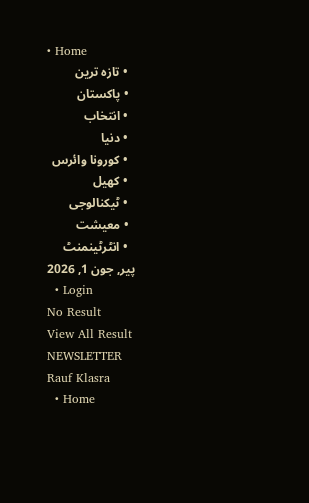• Home
  • تازہ ترین
  • پاکستان
  • انتخاب
  • دنیا
  • کورونا وائرس
  • کھیل
  • ٹیکنالوجی
  • معیشت
  • انٹرٹینمنٹ
پیر, جون 1, 2026
  • Login
No Result
View All Result
NEWSLETTER
Rauf Klasra
  • Home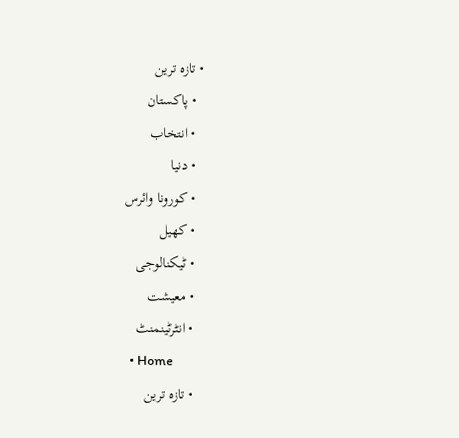• تازہ ترین
  • پاکستان
  • انتخاب
  • دنیا
  • کورونا وائرس
  • کھیل
  • ٹیکنالوجی
  • معیشت
  • انٹرٹینمنٹ
  • Home
  • تازہ ترین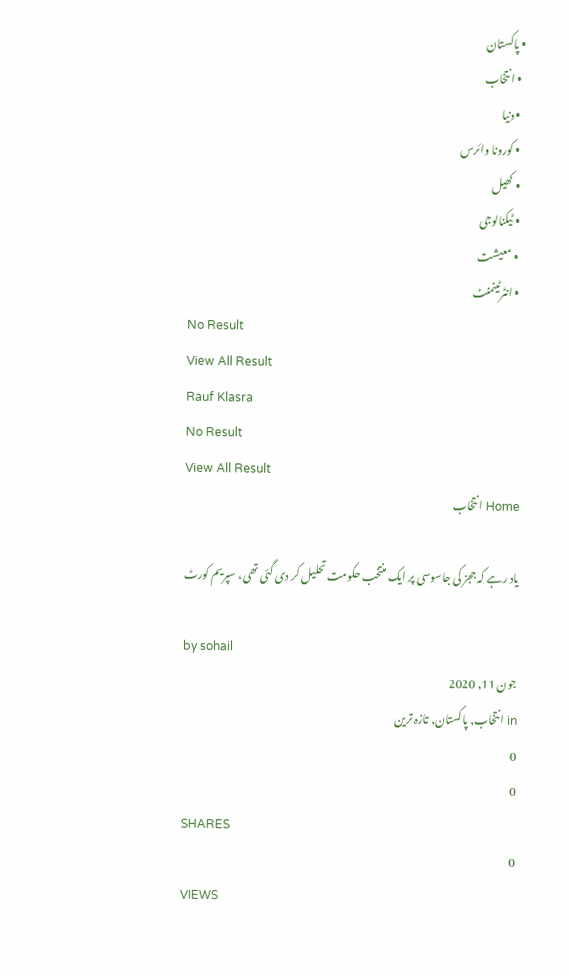• پاکستان
  • انتخاب
  • دنیا
  • کورونا وائرس
  • کھیل
  • ٹیکنالوجی
  • معیشت
  • انٹرٹینمنٹ
No Result
View All Result
Rauf Klasra
No Result
View All Result
Home انتخاب

یاد رہے کہ ججز کی جاسوسی پر ایک منتخب حکومت تحلیل کر دی گئی تھی، سپریم کورٹ

by sohail
جون 11, 2020
in انتخاب, پاکستان, تازہ ترین
0
0
SHARES
0
VIEWS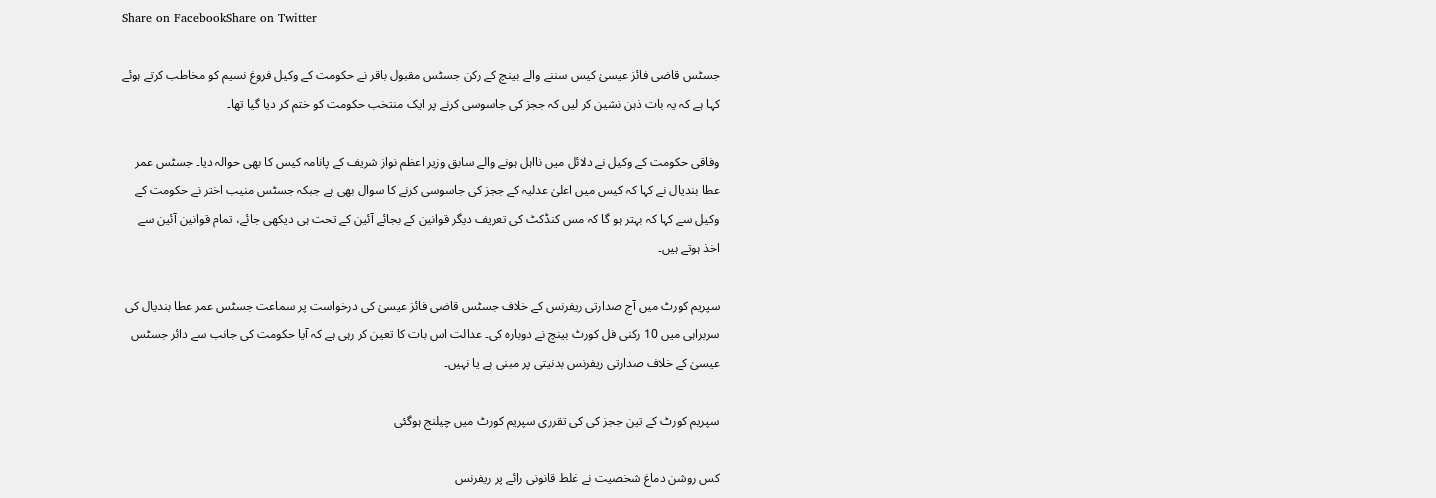Share on FacebookShare on Twitter

جسٹس قاضی فائز عیسیٰ کیس سننے والے بینچ کے رکن جسٹس مقبول باقر نے حکومت کے وکیل فروغ نسیم کو مخاطب کرتے ہوئے کہا ہے کہ یہ بات ذہن نشین کر لیں کہ ججز کی جاسوسی کرنے پر ایک منتخب حکومت کو ختم کر دیا گیا تھا۔

وفاقی حکومت کے وکیل نے دلائل میں نااہل ہونے والے سابق وزیر اعظم نواز شریف کے پانامہ کیس کا بھی حوالہ دیا۔ جسٹس عمر عطا بندیال نے کہا کہ کیس میں اعلیٰ عدلیہ کے ججز کی جاسوسی کرنے کا سوال بھی ہے جبکہ جسٹس منیب اختر نے حکومت کے وکیل سے کہا کہ بہتر ہو گا کہ مس کنڈکٹ کی تعریف دیگر قوانین کے بجائے آئین کے تحت ہی دیکھی جائے، تمام قوانین آئین سے اخذ ہوتے ہیں۔

سپریم کورٹ میں آج صدارتی ریفرنس کے خلاف جسٹس قاضی فائز عیسیٰ کی درخواست پر سماعت جسٹس عمر عطا بندیال کی سربراہی میں 10 رکنی فل کورٹ بینچ نے دوبارہ کی۔ عدالت اس بات کا تعین کر رہی ہے کہ آیا حکومت کی جانب سے دائر جسٹس عیسیٰ کے خلاف صدارتی ریفرنس بدنیتی پر مبنی ہے یا نہیں۔

سپریم کورٹ کے تین ججز کی کی تقرری سپریم کورٹ میں چیلنج ہوگئی

کس روشن دماغ شخصیت نے غلط قانونی رائے پر ریفرنس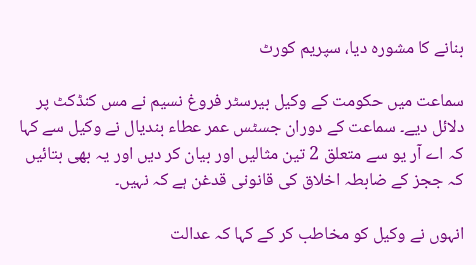بنانے کا مشورہ دیا، سپریم کورٹ

سماعت میں حکومت کے وکیل بیرسٹر فروغ نسیم نے مس کنڈکٹ پر دلائل دیے۔ سماعت کے دوران جسٹس عمر عطاء بندیال نے وکیل سے کہا کہ اے آر یو سے متعلق 2 تین مثالیں اور بیان کر دیں اور یہ بھی بتائیں کہ ججز کے ضابطہ اخلاق کی قانونی قدغن ہے کہ نہیں۔

انہوں نے وکیل کو مخاطب کر کے کہا کہ عدالت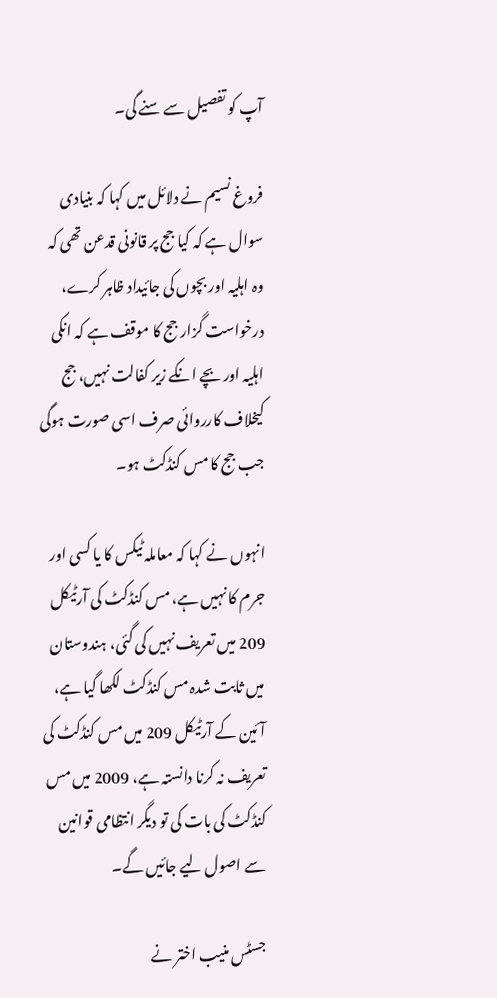آپ کو تفصیل سے سنے گی۔

فروغ نسیم نے دلائل میں کہا کہ بنیادی سوال ہے کہ کیا جج پر قانونی قدعن تھی کہ وہ اہلیہ اور بچوں کی جائیداد ظاہر کرے، درخواست گزار جج کا موقف ہے کہ انکی اہلیہ اور بچے انکے زیر کفالت نہیں، جج کیخلاف کارروائی صرف اسی صورت ہوگی جب جج کا مس کنڈکٹ ہو۔

انہوں نے کہا کہ معاملہ ٹیکس کا یا کسی اور جرم کا نہیں ہے، مس کنڈکٹ کی آرٹیکل 209 میں تعریف نہیں کی گئی، ہندوستان میں ثابت شدہ مس کنڈکٹ لکھا گیا ہے، آئین کے آرٹیکل 209 میں مس کنڈکٹ کی تعریف نہ کرنا دانستہ ہے، 2009 میں مس کنڈکٹ کی بات کی تو دیگر انتظامی قوانین سے اصول لیے جائیں گے۔

جسٹس منیب اختر نے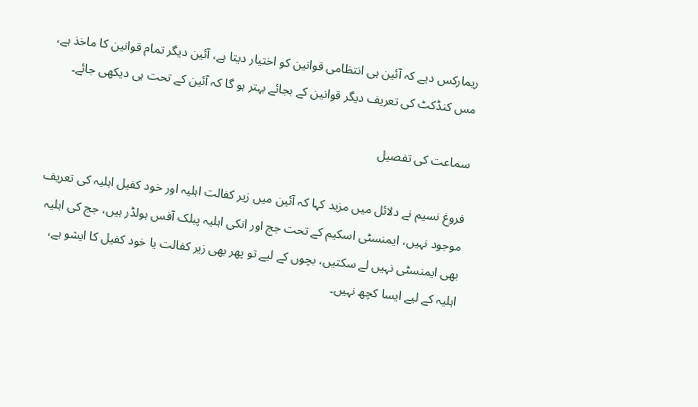ریمارکس دیے کہ آئین ہی انتظامی قوانین کو اختیار دیتا ہے، آئین دیگر تمام قوانین کا ماخذ ہے، مس کنڈکٹ کی تعریف دیگر قوانین کے بجائے بہتر ہو گا کہ آئین کے تحت ہی دیکھی جائے۔

سماعت کی تفصیل

فروغ نسیم نے دلائل میں مزید کہا کہ آئین میں زیر کفالت اہلیہ اور خود کفیل اہلیہ کی تعریف موجود نہیں، ایمنسٹی اسکیم کے تحت جج اور انکی اہلیہ پبلک آفس ہولڈر ہیں، جج کی اہلیہ بھی ایمنسٹی نہیں لے سکتیں، بچوں کے لیے تو پھر بھی زیر کفالت یا خود کفیل کا ایشو ہے، اہلیہ کے لیے ایسا کچھ نہیں۔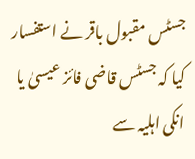جسٹس مقبول باقر نے استفسار کیا کہ جسٹس قاضی فائز عیسیٰ یا انکی اہلیہ سے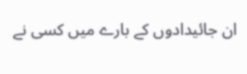ان جائیدادوں کے بارے میں کسی نے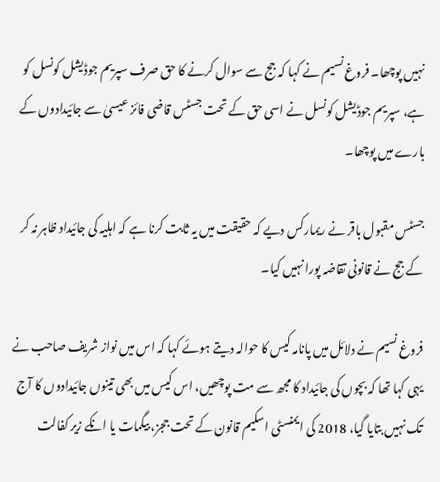نہیں پوچھا۔ فروغ نسیم نے کہا کہ جج سے سوال کرنے کا حق صرف سپریم جوڈیشل کونسل کو ہے، سپریم جوڈیشل کونسل نے اسی حق کے تحت جسٹس قاضی فائز عیسیٰ سے جائیدادوں کے بارے میں پوچھا۔

جسٹس مقبول باقر نے ریمارکس دیے کہ حقیقت میں یہ ثابت کرنا ہے کہ اہلیہ کی جائیداد ظاہر نہ کر کے جج نے قانونی تقاضہ پورا نہیں کیا۔

فروغ نسیم نے دلائل میں پانامہ کیس کا حوالہ دیتے ہوئے کہا کہ اس میں نواز شریف صاحب نے یہی کہا تھا کہ بچوں کی جائیداد کا مجھ سے مت پوچھیں، اس کیس میں بھی تینوں جائیدادوں کا آج تک نہیں بتایا گیا، 2018 کی ایمنسٹی اسکیم قانون کے تحت ججز، بیگمات یا انکے زیر کفالت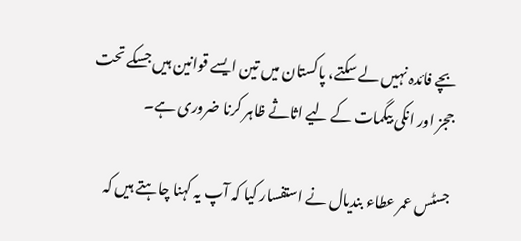بچے فائدہ نہیں لے سکتے، پاکستان میں تین ایسے قوانین ہیں جسکے تحت ججز اور انکی بیگمات کے لیے اثاثے ظاہر کرنا ضروری ہے۔

جسٹس عمر عطاء بندیال نے استفسار کیا کہ آپ یہ کہنا چاہتے ہیں کہ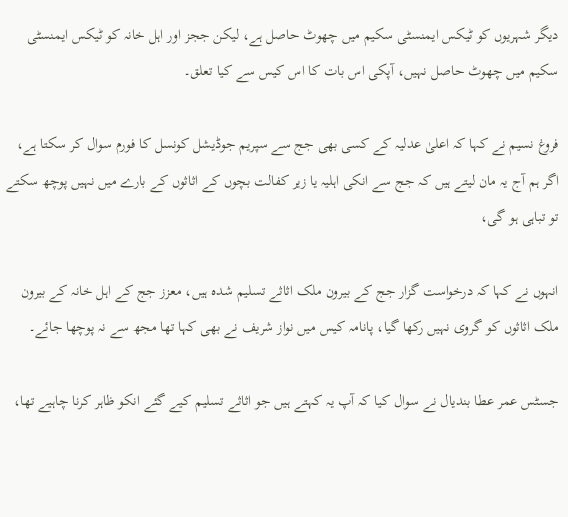دیگر شہریوں کو ٹیکس ایمنسٹی سکیم میں چھوٹ حاصل ہے، لیکن ججز اور اہل خانہ کو ٹیکس ایمنسٹی سکیم میں چھوٹ حاصل نہیں، آپکی اس بات کا اس کیس سے کیا تعلق۔

فروغ نسیم نے کہا کہ اعلیٰ عدلیہ کے کسی بھی جج سے سپریم جوڈیشل کونسل کا فورم سوال کر سکتا ہے، اگر ہم آج یہ مان لیتے ہیں کہ جج سے انکی اہلیہ یا زیر کفالت بچوں کے اثاثوں کے بارے میں نہیں پوچھ سکتے تو تباہی ہو گی،

انہوں نے کہا کہ درخواست گزار جج کے بیرون ملک اثاثے تسلیم شدہ ہیں، معزز جج کے اہل خانہ کے بیرون ملک اثاثوں کو گروی نہیں رکھا گیا، پانامہ کیس میں نواز شریف نے بھی کہا تھا مجھ سے نہ پوچھا جائے۔

جسٹس عمر عطا بندیال نے سوال کیا کہ آپ یہ کہتے ہیں جو اثاثے تسلیم کیے گئے انکو ظاہر کرنا چاہیے تھا،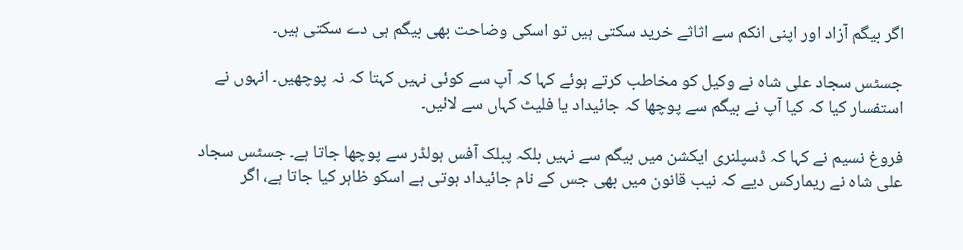اگر بیگم آزاد اور اپنی انکم سے اثاثے خرید سکتی ہیں تو اسکی وضاحت بھی بیگم ہی دے سکتی ہیں۔

جسٹس سجاد علی شاہ نے وکیل کو مخاطب کرتے ہوئے کہا کہ آپ سے کوئی نہیں کہتا کہ نہ پوچھیں۔ انہوں نے استفسار کیا کہ کیا آپ نے بیگم سے پوچھا کہ جائیداد یا فلیٹ کہاں سے لائیں۔

فروغ نسیم نے کہا کہ ڈسپلنری ایکشن میں بیگم سے نہیں بلکہ پبلک آفس ہولڈر سے پوچھا جاتا ہے۔ جسٹس سجاد علی شاہ نے ریمارکس دیے کہ نیب قانون میں بھی جس کے نام جائیداد ہوتی ہے اسکو ظاہر کیا جاتا ہے، اگر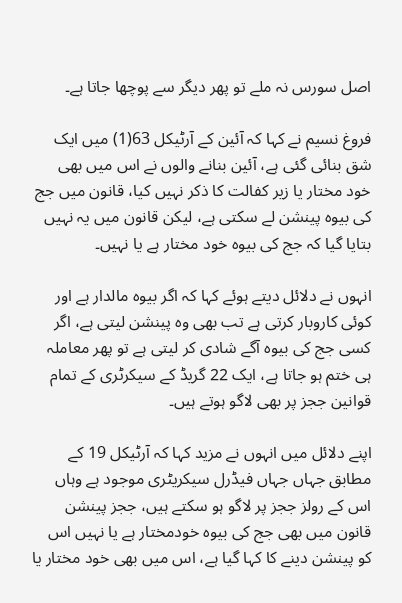اصل سورس نہ ملے تو پھر دیگر سے پوچھا جاتا ہے۔

فروغ نسیم نے کہا کہ آئین کے آرٹیکل 63(1) میں ایک شق بنائی گئی ہے، آئین بنانے والوں نے اس میں بھی خود مختار یا زیر کفالت کا ذکر نہیں کیا، قانون میں جج کی بیوہ پینشن لے سکتی ہے، لیکن قانون میں یہ نہیں بتایا گیا کہ جج کی بیوہ خود مختار ہے یا نہیں۔

انہوں نے دلائل دیتے ہوئے کہا کہ اگر بیوہ مالدار ہے اور کوئی کاروبار کرتی ہے تب بھی وہ پینشن لیتی ہے، اگر کسی جج کی بیوہ آگے شادی کر لیتی ہے تو پھر معاملہ ہی ختم ہو جاتا ہے، ایک 22 گریڈ کے سیکرٹری کے تمام قوانین ججز پر بھی لاگو ہوتے ہیں۔

اپنے دلائل میں انہوں نے مزید کہا کہ آرٹیکل 19 کے مطابق جہاں جہاں فیڈرل سیکریٹری موجود ہے وہاں اس کے رولز ججز پر لاگو ہو سکتے ہیں، ججز پینشن قانون میں بھی جج کی بیوہ خودمختار ہے یا نہیں اس کو پینشن دینے کا کہا گیا ہے، اس میں بھی خود مختار یا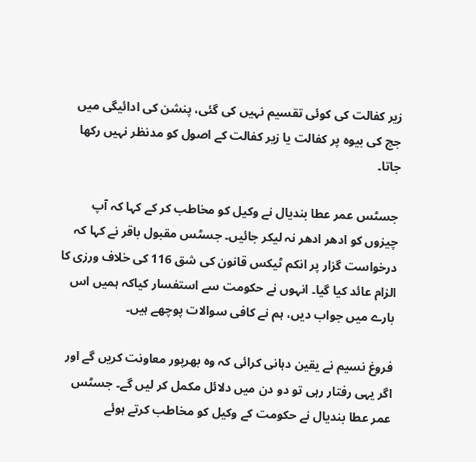زیر کفالت کی کوئی تقسیم نہیں کی گئی، پنشن کی ادائیگی میں جج کی بیوہ پر کفالت یا زیر کفالت کے اصول کو مدنظر نہیں رکھا جاتا۔

جسٹس عمر عطا بندیال نے وکیل کو مخاطب کر کے کہا کہ آپ چیزوں کو ادھر ادھر نہ لیکر جائیں۔ جسٹس مقبول باقر نے کہا کہ درخواست گزار پر انکم ٹیکس قانون کی شق 116 کی خلاف ورزی کا الزام عائد کیا گیا۔ انہوں نے حکومت سے استفسار کیاکہ ہمیں اس بارے میں جواب دیں، ہم نے کافی سوالات پوچھے ہیں۔

فروغ نسیم نے یقین دہانی کرائی کہ وہ بھرپور معاونت کریں گے اور اگر یہی رفتار رہی تو دو دن میں دلائل مکمل کر لیں گے۔ جسٹس عمر عطا بندیال نے حکومت کے وکیل کو مخاطب کرتے ہوئے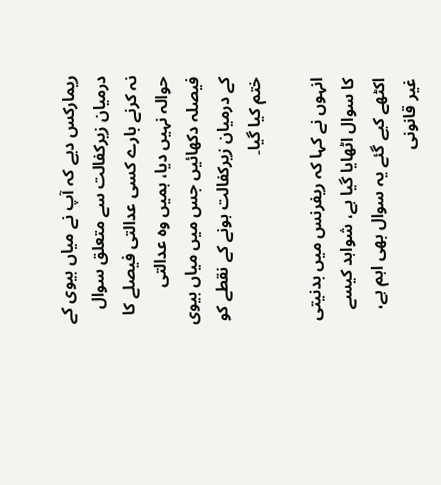ریمارکس دیے کہ آپ نے میاں بیوی کے درمیان زیرکفالت سے متعلق سوال نہ کرنے بارے کسی عدالتی فیصلے کا حوالہ نہیں دیا، ہمیں وہ عدالتی فیصلہ دکھائیں جس میں میاں بیوی کے درمیان زیرکفالت ہونے کے نقطے کو ختم کیا گیا۔

انہوں نے کہا کہ ریفرنس میں بدنیتی کا سوال اٹھایا گیا ہے، شواہد کیسے اکٹھے کیے گئے یہ سوال بھی اہم ہے، غیر قانونی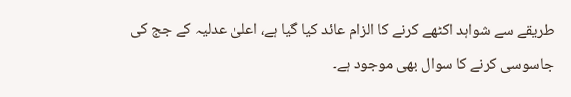طریقے سے شواہد اکٹھے کرنے کا الزام عائد کیا گیا ہے، اعلیٰ عدلیہ کے جج کی جاسوسی کرنے کا سوال بھی موجود ہے۔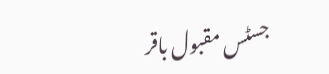جسٹس مقبول باقر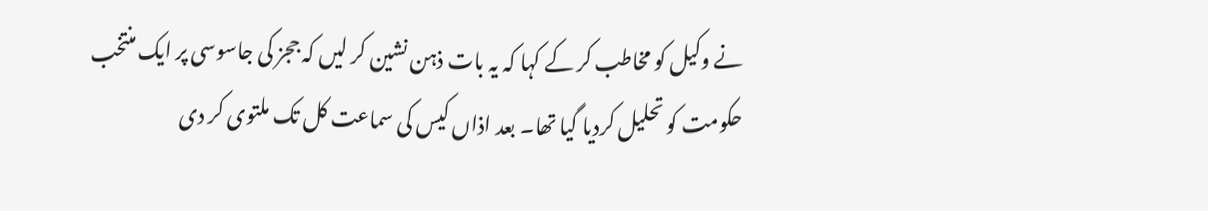نے وکیل کو مخاطب کر کے کہا کہ یہ بات ذہن نشین کر لیں کہ ججز کی جاسوسی پر ایک منتخب حکومت کو تحلیل کردیا گیا تھا۔ بعد اذاں کیس کی سماعت کل تک ملتوی کر دی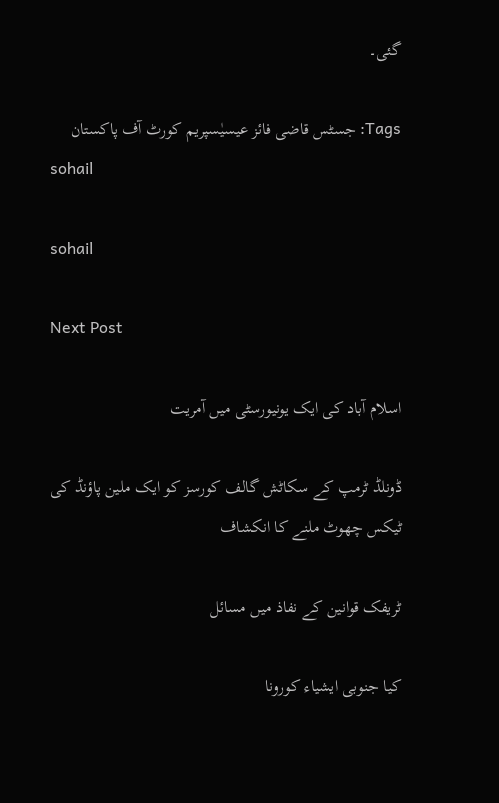گئی۔

Tags: جسٹس قاضی فائز عیسیٰسپریم کورٹ آف پاکستان
sohail

sohail

Next Post

اسلام آباد کی ایک یونیورسٹی میں آمریت

ڈونلڈ ٹرمپ کے سکاٹش گالف کورسز کو ایک ملین پاؤنڈ کی ٹیکس چھوٹ ملنے کا انکشاف

ٹریفک قوانین کے نفاذ میں مسائل

کیا جنوبی ایشیاء کورونا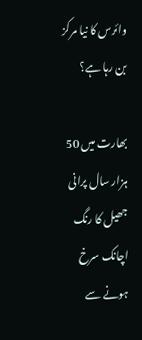وائرس کا نیا مرکز بن رہا ہے؟

بھارت میں 50 ہزار سال پرانی جھیل کا رنگ اچانک سرخ ہونے سے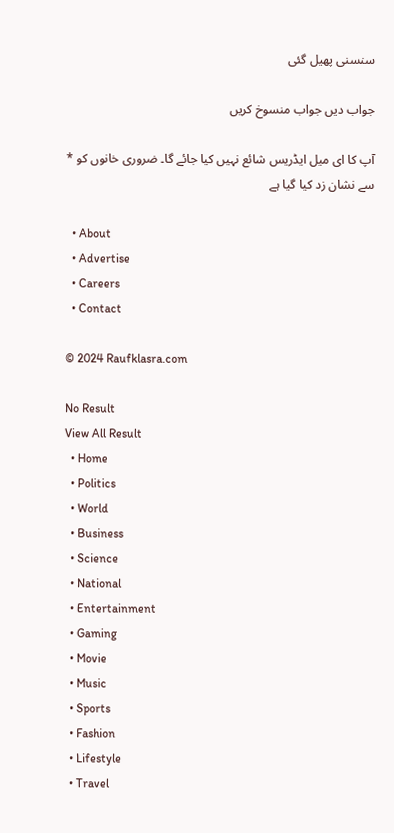سنسنی پھیل گئی

جواب دیں جواب منسوخ کریں

آپ کا ای میل ایڈریس شائع نہیں کیا جائے گا۔ ضروری خانوں کو * سے نشان زد کیا گیا ہے

  • About
  • Advertise
  • Careers
  • Contact

© 2024 Raufklasra.com

No Result
View All Result
  • Home
  • Politics
  • World
  • Business
  • Science
  • National
  • Entertainment
  • Gaming
  • Movie
  • Music
  • Sports
  • Fashion
  • Lifestyle
  • Travel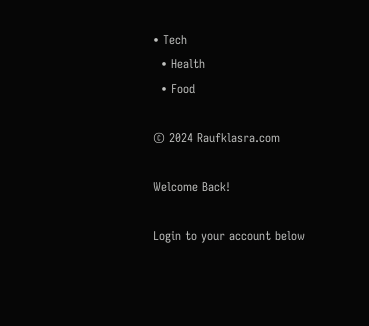• Tech
  • Health
  • Food

© 2024 Raufklasra.com

Welcome Back!

Login to your account below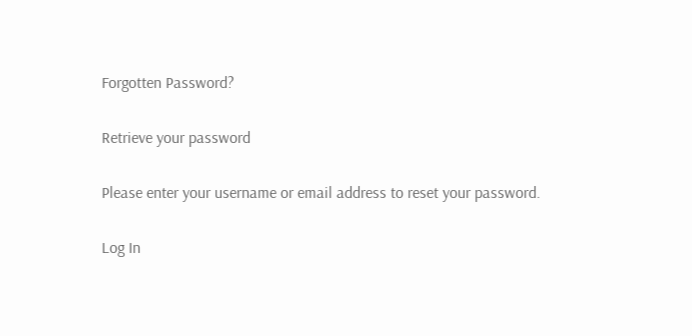Forgotten Password?

Retrieve your password

Please enter your username or email address to reset your password.

Log In